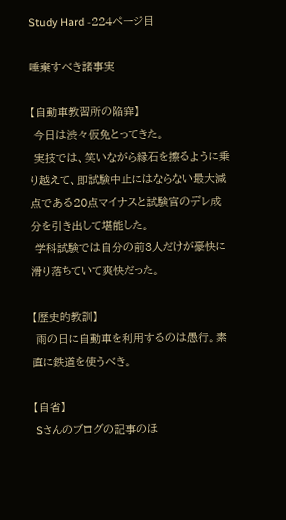Study Hard -224ページ目

唾棄すべき諸事実

【自動車教習所の陥穽】
 今日は渋々仮免とってきた。
 実技では、笑いながら縁石を擦るように乗り越えて、即試験中止にはならない最大減点である20点マイナスと試験官のデレ成分を引き出して堪能した。
 学科試験では自分の前3人だけが豪快に滑り落ちていて爽快だった。

【歴史的教訓】
 雨の日に自動車を利用するのは愚行。素直に鉄道を使うべき。

【自省】
 Sさんのブログの記事のほ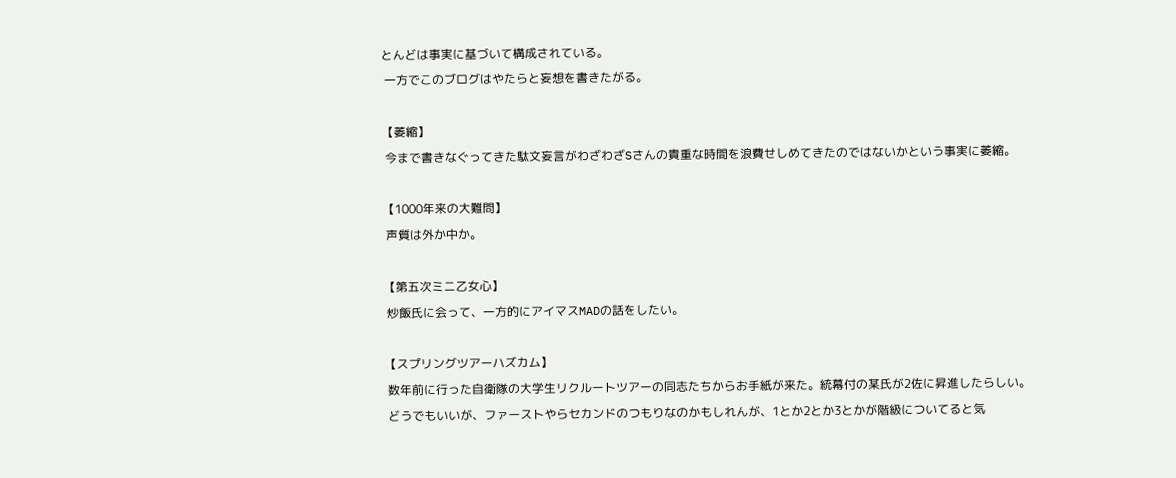とんどは事実に基づいて構成されている。
 一方でこのブログはやたらと妄想を書きたがる。

【萎縮】
 今まで書きなぐってきた駄文妄言がわざわざSさんの貴重な時間を浪費せしめてきたのではないかという事実に萎縮。

【1000年来の大難問】
 声質は外か中か。

【第五次ミニ乙女心】
 炒飯氏に会って、一方的にアイマスMADの話をしたい。

【スプリングツアーハズカム】
 数年前に行った自衛隊の大学生リクルートツアーの同志たちからお手紙が来た。統幕付の某氏が2佐に昇進したらしい。
 どうでもいいが、ファーストやらセカンドのつもりなのかもしれんが、1とか2とか3とかが階級についてると気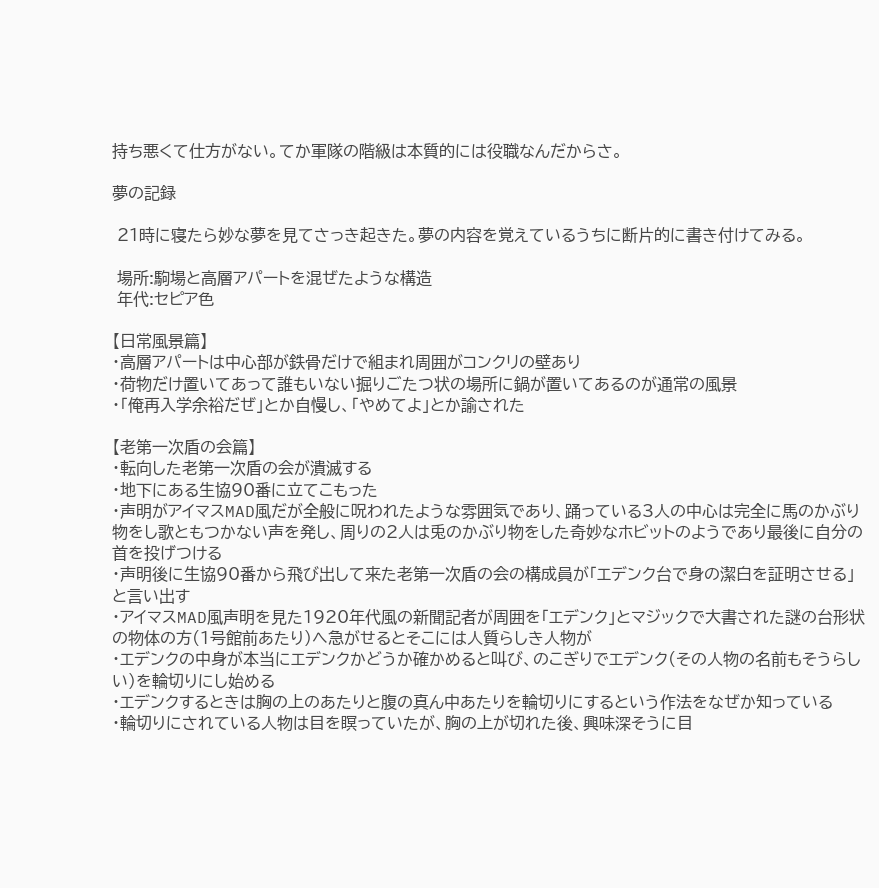持ち悪くて仕方がない。てか軍隊の階級は本質的には役職なんだからさ。

夢の記録

 21時に寝たら妙な夢を見てさっき起きた。夢の内容を覚えているうちに断片的に書き付けてみる。

 場所:駒場と高層アパートを混ぜたような構造
 年代:セピア色

【日常風景篇】
・高層アパートは中心部が鉄骨だけで組まれ周囲がコンクリの壁あり
・荷物だけ置いてあって誰もいない掘りごたつ状の場所に鍋が置いてあるのが通常の風景
・「俺再入学余裕だぜ」とか自慢し、「やめてよ」とか諭された

【老第一次盾の会篇】
・転向した老第一次盾の会が潰滅する
・地下にある生協90番に立てこもった
・声明がアイマスMAD風だが全般に呪われたような雰囲気であり、踊っている3人の中心は完全に馬のかぶり物をし歌ともつかない声を発し、周りの2人は兎のかぶり物をした奇妙なホビットのようであり最後に自分の首を投げつける
・声明後に生協90番から飛び出して来た老第一次盾の会の構成員が「エデンク台で身の潔白を証明させる」と言い出す
・アイマスMAD風声明を見た1920年代風の新聞記者が周囲を「エデンク」とマジックで大書された謎の台形状の物体の方(1号館前あたり)へ急がせるとそこには人質らしき人物が
・エデンクの中身が本当にエデンクかどうか確かめると叫び、のこぎりでエデンク(その人物の名前もそうらしい)を輪切りにし始める
・エデンクするときは胸の上のあたりと腹の真ん中あたりを輪切りにするという作法をなぜか知っている
・輪切りにされている人物は目を瞑っていたが、胸の上が切れた後、興味深そうに目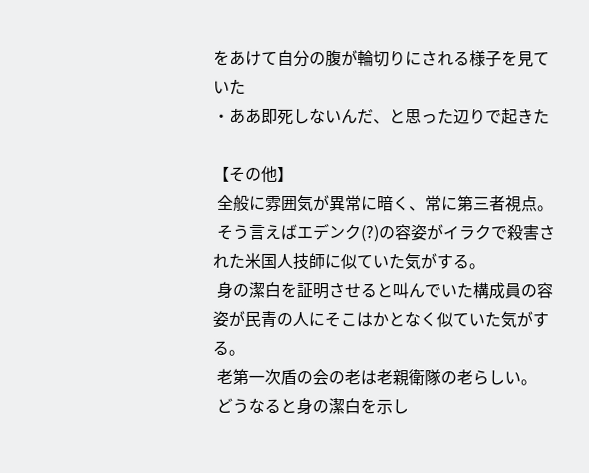をあけて自分の腹が輪切りにされる様子を見ていた
・ああ即死しないんだ、と思った辺りで起きた

【その他】
 全般に雰囲気が異常に暗く、常に第三者視点。
 そう言えばエデンク(?)の容姿がイラクで殺害された米国人技師に似ていた気がする。
 身の潔白を証明させると叫んでいた構成員の容姿が民青の人にそこはかとなく似ていた気がする。
 老第一次盾の会の老は老親衛隊の老らしい。
 どうなると身の潔白を示し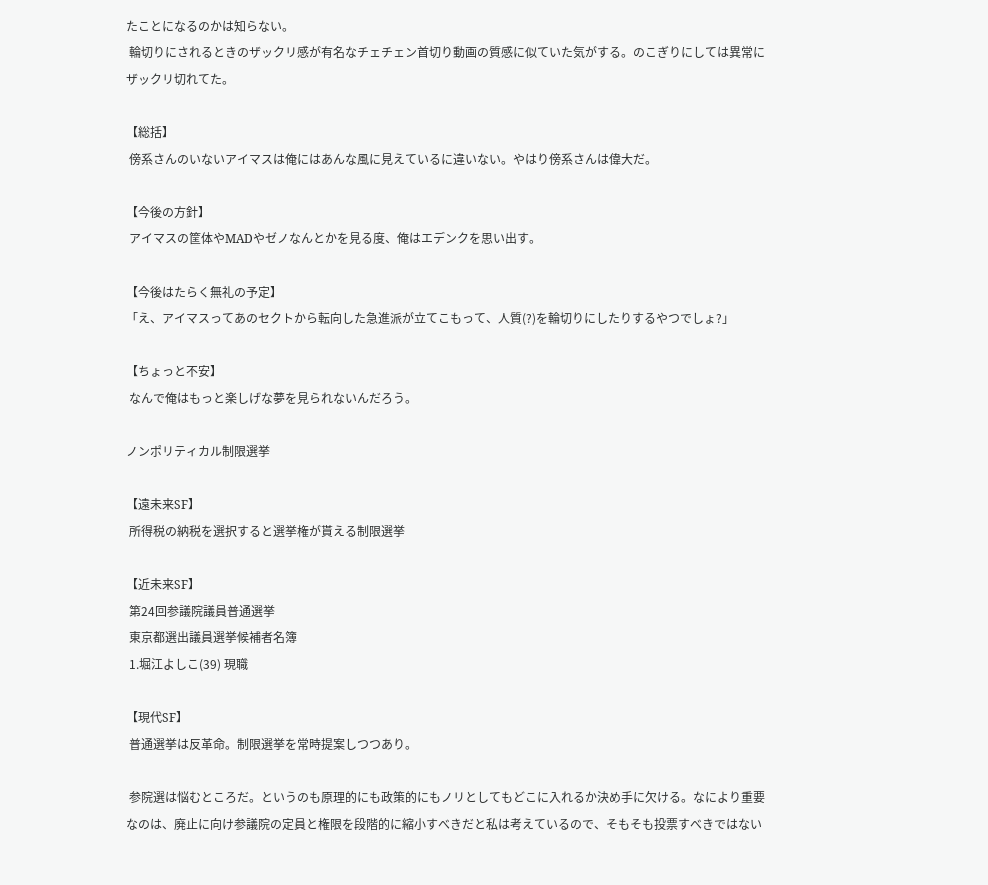たことになるのかは知らない。
 輪切りにされるときのザックリ感が有名なチェチェン首切り動画の質感に似ていた気がする。のこぎりにしては異常にザックリ切れてた。

【総括】
 傍系さんのいないアイマスは俺にはあんな風に見えているに違いない。やはり傍系さんは偉大だ。

【今後の方針】
 アイマスの筐体やMADやゼノなんとかを見る度、俺はエデンクを思い出す。

【今後はたらく無礼の予定】
「え、アイマスってあのセクトから転向した急進派が立てこもって、人質(?)を輪切りにしたりするやつでしょ?」

【ちょっと不安】
 なんで俺はもっと楽しげな夢を見られないんだろう。

ノンポリティカル制限選挙

【遠未来SF】
 所得税の納税を選択すると選挙権が貰える制限選挙

【近未来SF】
 第24回参議院議員普通選挙
 東京都選出議員選挙候補者名簿
 1.堀江よしこ(39) 現職

【現代SF】
 普通選挙は反革命。制限選挙を常時提案しつつあり。

 参院選は悩むところだ。というのも原理的にも政策的にもノリとしてもどこに入れるか決め手に欠ける。なにより重要なのは、廃止に向け参議院の定員と権限を段階的に縮小すべきだと私は考えているので、そもそも投票すべきではない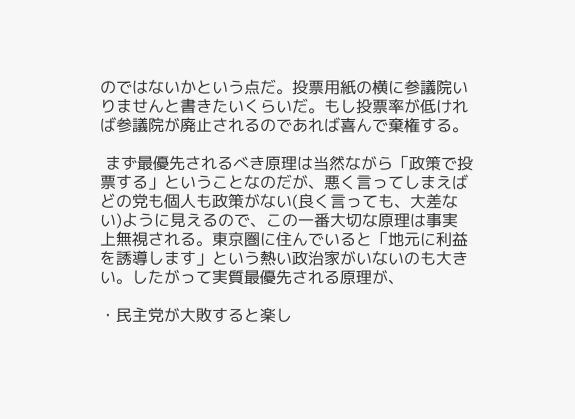のではないかという点だ。投票用紙の横に参議院いりませんと書きたいくらいだ。もし投票率が低ければ参議院が廃止されるのであれば喜んで棄権する。

 まず最優先されるべき原理は当然ながら「政策で投票する」ということなのだが、悪く言ってしまえばどの党も個人も政策がない(良く言っても、大差ない)ように見えるので、この一番大切な原理は事実上無視される。東京圏に住んでいると「地元に利益を誘導します」という熱い政治家がいないのも大きい。したがって実質最優先される原理が、

・民主党が大敗すると楽し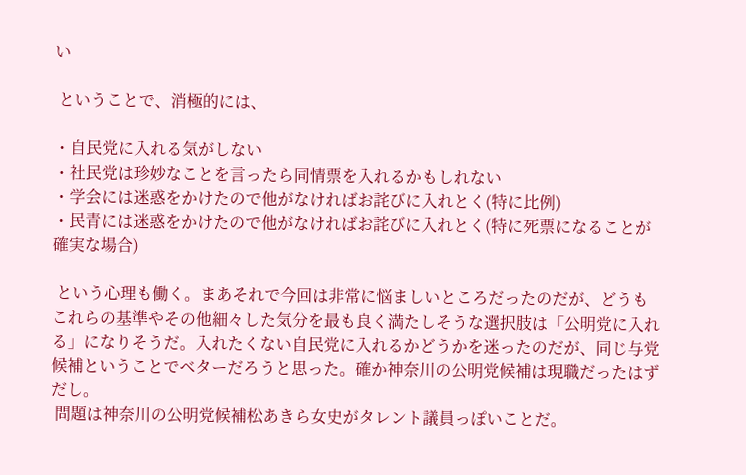い

 ということで、消極的には、

・自民党に入れる気がしない
・社民党は珍妙なことを言ったら同情票を入れるかもしれない
・学会には迷惑をかけたので他がなければお詫びに入れとく(特に比例)
・民青には迷惑をかけたので他がなければお詫びに入れとく(特に死票になることが確実な場合)

 という心理も働く。まあそれで今回は非常に悩ましいところだったのだが、どうもこれらの基準やその他細々した気分を最も良く満たしそうな選択肢は「公明党に入れる」になりそうだ。入れたくない自民党に入れるかどうかを迷ったのだが、同じ与党候補ということでベターだろうと思った。確か神奈川の公明党候補は現職だったはずだし。
 問題は神奈川の公明党候補松あきら女史がタレント議員っぽいことだ。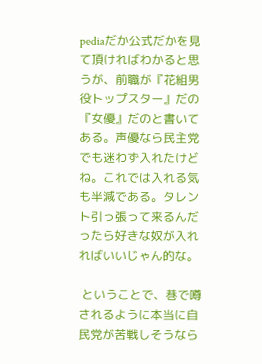pediaだか公式だかを見て頂ければわかると思うが、前職が『花組男役トップスター』だの『女優』だのと書いてある。声優なら民主党でも迷わず入れたけどね。これでは入れる気も半減である。タレント引っ張って来るんだったら好きな奴が入れればいいじゃん的な。

 ということで、巷で噂されるように本当に自民党が苦戦しそうなら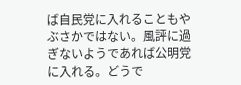ば自民党に入れることもやぶさかではない。風評に過ぎないようであれば公明党に入れる。どうで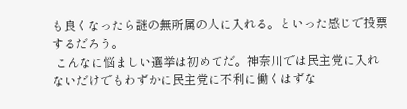も良くなったら謎の無所属の人に入れる。といった感じで投票するだろう。
 こんなに悩ましい選挙は初めてだ。神奈川では民主党に入れないだけでもわずかに民主党に不利に働くはずな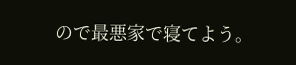ので最悪家で寝てよう。